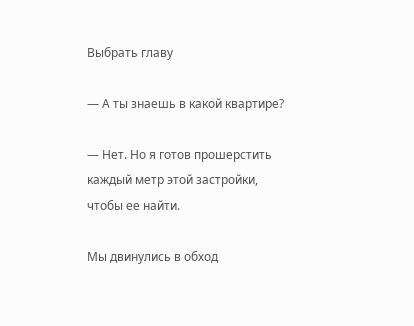Выбрать главу

— А ты знаешь в какой квартире?

— Нет. Но я готов прошерстить каждый метр этой застройки, чтобы ее найти.

Мы двинулись в обход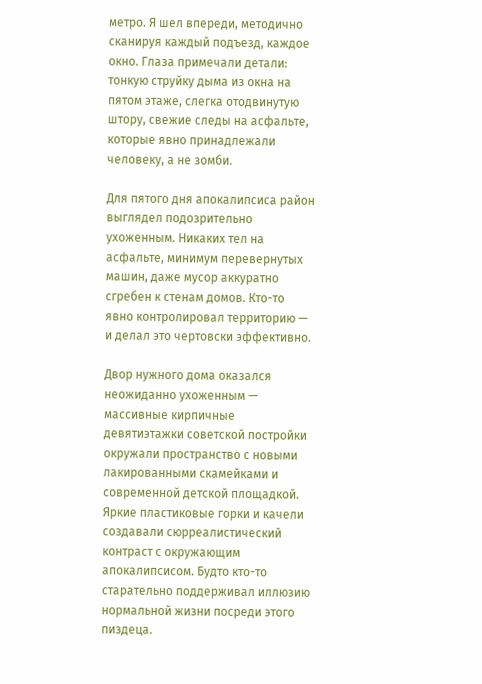метро. Я шел впереди, методично сканируя каждый подъезд, каждое окно. Глаза примечали детали: тонкую струйку дыма из окна на пятом этаже, слегка отодвинутую штору, свежие следы на асфальте, которые явно принадлежали человеку, а не зомби.

Для пятого дня апокалипсиса район выглядел подозрительно ухоженным. Никаких тел на асфальте, минимум перевернутых машин, даже мусор аккуратно сгребен к стенам домов. Кто-то явно контролировал территорию — и делал это чертовски эффективно.

Двор нужного дома оказался неожиданно ухоженным — массивные кирпичные девятиэтажки советской постройки окружали пространство с новыми лакированными скамейками и современной детской площадкой. Яркие пластиковые горки и качели создавали сюрреалистический контраст с окружающим апокалипсисом. Будто кто-то старательно поддерживал иллюзию нормальной жизни посреди этого пиздеца.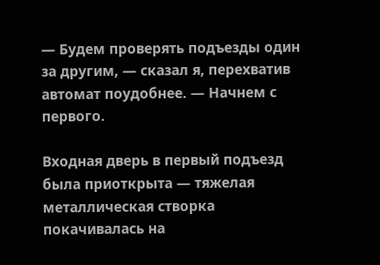— Будем проверять подъезды один за другим, — сказал я, перехватив автомат поудобнее. — Начнем с первого.

Входная дверь в первый подъезд была приоткрыта — тяжелая металлическая створка покачивалась на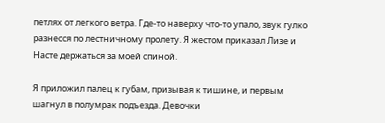петлях от легкого ветра. Где-то наверху что-то упало, звук гулко разнесся по лестничному пролету. Я жестом приказал Лизе и Насте держаться за моей спиной.

Я приложил палец к губам, призывая к тишине, и первым шагнул в полумрак подъезда. Девочки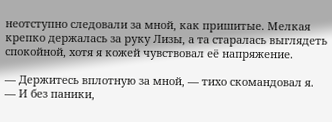неотступно следовали за мной, как пришитые. Мелкая крепко держалась за руку Лизы, а та старалась выглядеть спокойной, хотя я кожей чувствовал её напряжение.

— Держитесь вплотную за мной, — тихо скомандовал я. — И без паники,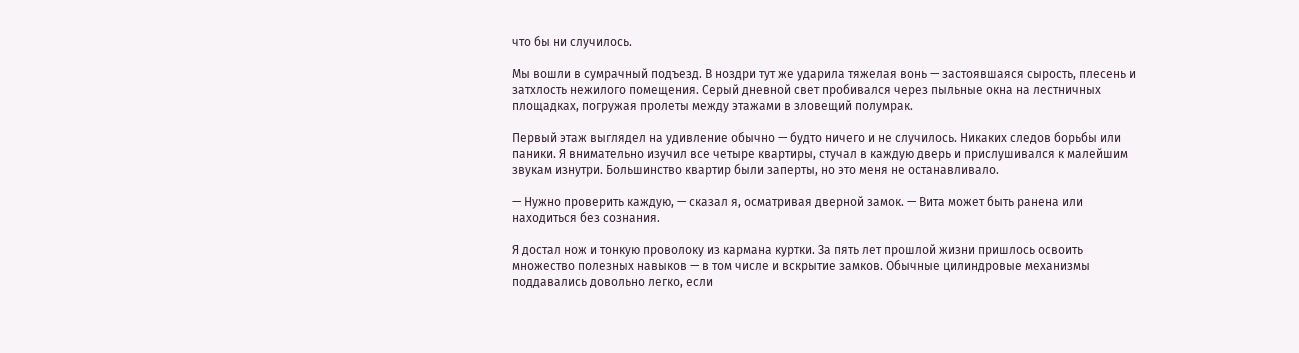что бы ни случилось.

Мы вошли в сумрачный подъезд. В ноздри тут же ударила тяжелая вонь — застоявшаяся сырость, плесень и затхлость нежилого помещения. Серый дневной свет пробивался через пыльные окна на лестничных площадках, погружая пролеты между этажами в зловещий полумрак.

Первый этаж выглядел на удивление обычно — будто ничего и не случилось. Никаких следов борьбы или паники. Я внимательно изучил все четыре квартиры, стучал в каждую дверь и прислушивался к малейшим звукам изнутри. Большинство квартир были заперты, но это меня не останавливало.

— Нужно проверить каждую, — сказал я, осматривая дверной замок. — Вита может быть ранена или находиться без сознания.

Я достал нож и тонкую проволоку из кармана куртки. За пять лет прошлой жизни пришлось освоить множество полезных навыков — в том числе и вскрытие замков. Обычные цилиндровые механизмы поддавались довольно легко, если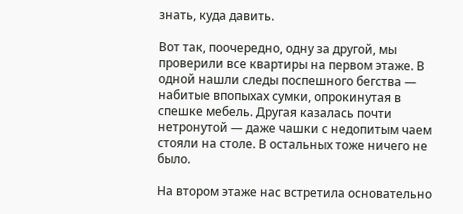знать, куда давить.

Вот так, поочередно, одну за другой, мы проверили все квартиры на первом этаже. В одной нашли следы поспешного бегства — набитые впопыхах сумки, опрокинутая в спешке мебель. Другая казалась почти нетронутой — даже чашки с недопитым чаем стояли на столе. В остальных тоже ничего не было.

На втором этаже нас встретила основательно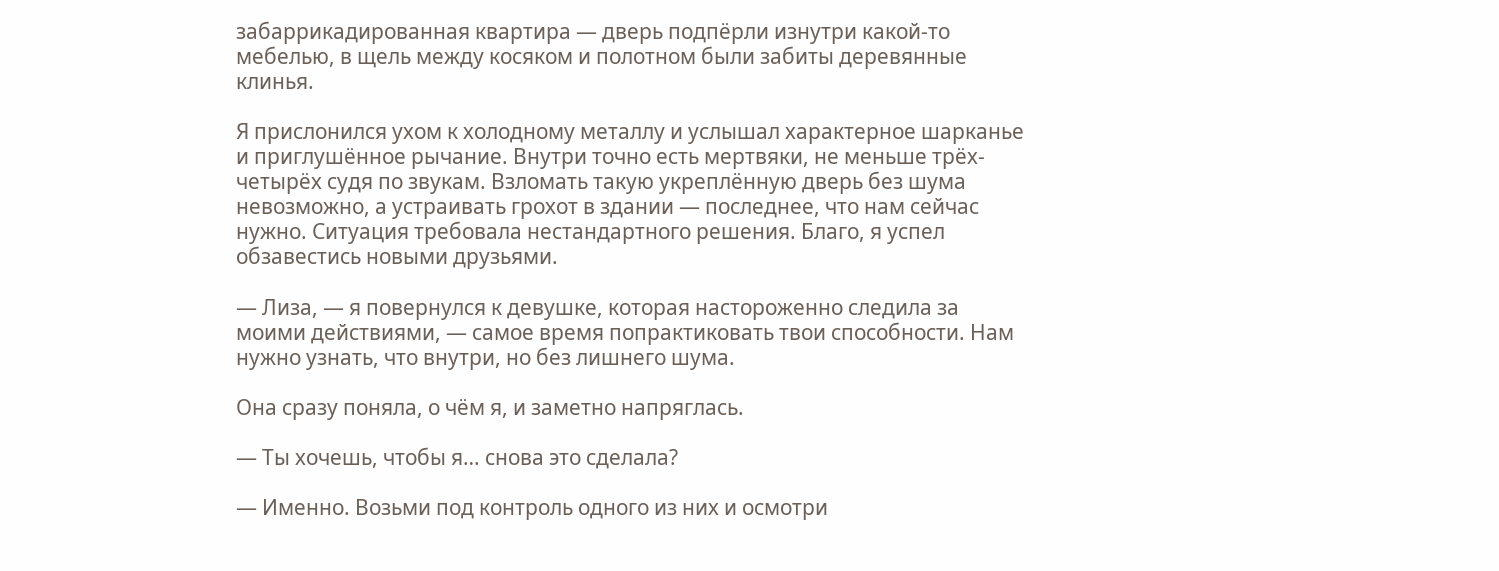забаррикадированная квартира — дверь подпёрли изнутри какой-то мебелью, в щель между косяком и полотном были забиты деревянные клинья.

Я прислонился ухом к холодному металлу и услышал характерное шарканье и приглушённое рычание. Внутри точно есть мертвяки, не меньше трёх-четырёх судя по звукам. Взломать такую укреплённую дверь без шума невозможно, а устраивать грохот в здании — последнее, что нам сейчас нужно. Ситуация требовала нестандартного решения. Благо, я успел обзавестись новыми друзьями.

— Лиза, — я повернулся к девушке, которая настороженно следила за моими действиями, — самое время попрактиковать твои способности. Нам нужно узнать, что внутри, но без лишнего шума.

Она сразу поняла, о чём я, и заметно напряглась.

— Ты хочешь, чтобы я… снова это сделала?

— Именно. Возьми под контроль одного из них и осмотри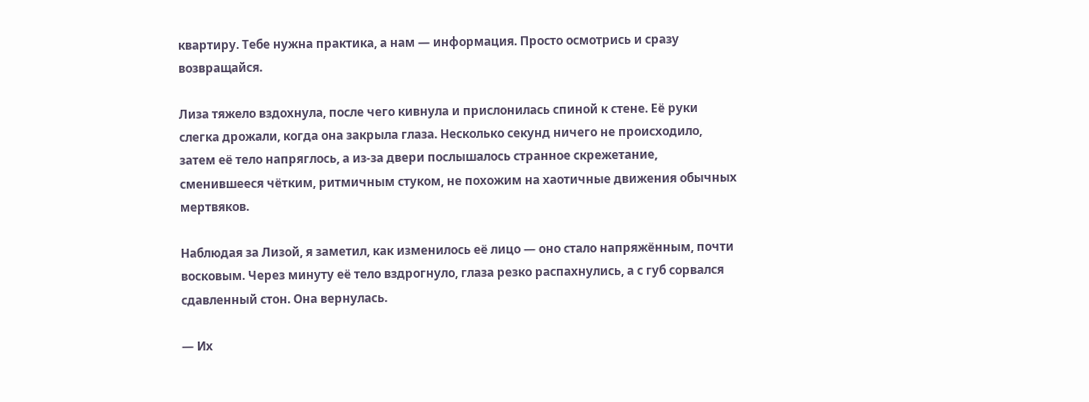квартиру. Тебе нужна практика, а нам — информация. Просто осмотрись и сразу возвращайся.

Лиза тяжело вздохнула, после чего кивнула и прислонилась спиной к стене. Её руки слегка дрожали, когда она закрыла глаза. Несколько секунд ничего не происходило, затем её тело напряглось, а из-за двери послышалось странное скрежетание, сменившееся чётким, ритмичным стуком, не похожим на хаотичные движения обычных мертвяков.

Наблюдая за Лизой, я заметил, как изменилось её лицо — оно стало напряжённым, почти восковым. Через минуту её тело вздрогнуло, глаза резко распахнулись, а с губ сорвался сдавленный стон. Она вернулась.

— Их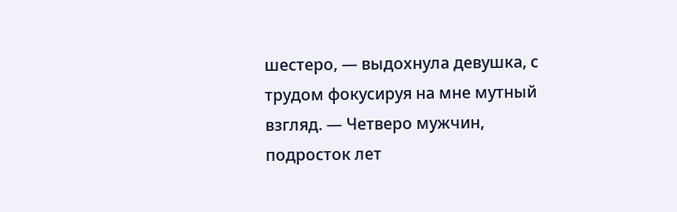шестеро, — выдохнула девушка, с трудом фокусируя на мне мутный взгляд. — Четверо мужчин, подросток лет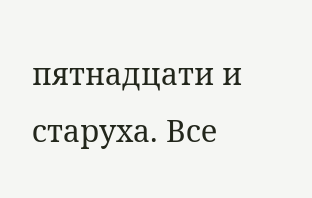пятнадцати и старуха. Все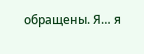обращены. Я… я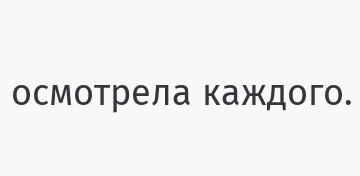осмотрела каждого.